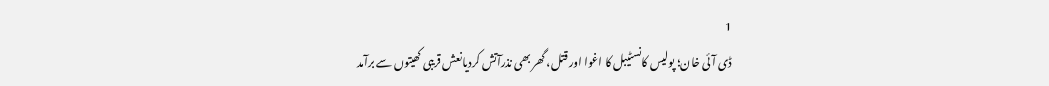1
ڈی آئی خان؛ پولیس کانسٹیبل کا اغوا اور قتل، گھر بھی نذرآتش کردیانعش قریبی کھیتوں سے برآمد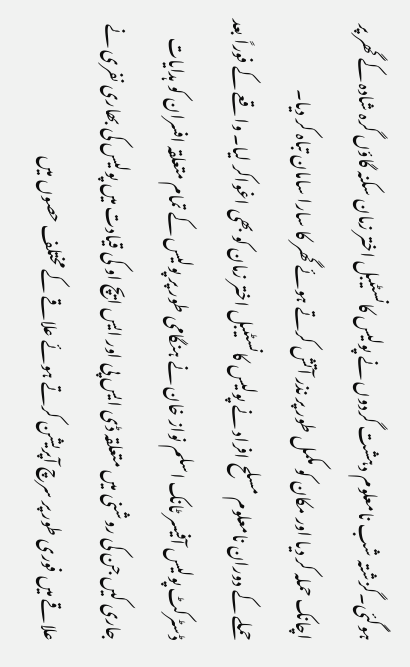ہوگئی۔گزشتہ شب نامعلوم دہشت گردوں نے پولیس کانسٹیبل اختر زمان سکنہ گاؤں گرہ شادہ کے گھر پر اچانک حملہ کر دیا اور مکان کو مکمل طور پر نذر آتش کرتے ہوئے گھر کا سارا سامان تباہ کر دیا۔
حملے کے دوران نامعلوم مسلح افراد نے پولیس کانسٹیبل اختر زمان کو بھی اغواکر لیا۔ واقعے کے فوراً بعد ڈسٹرکٹ پولیس آفیسر ٹانک اسلم نواز خان نے ہنگامی طور پر پولیس کے تمام متعلقہ افسران کو ہدایات جاری کیں جن کی روشنی میں متعلقہ ڈی ایس پی اور ایس ایچ او کی قیادت میں پولیس کی بھاری نفری نے علاقے میں فوری طور پر سرچ آپریشن کرتے ہوئے علاقے کے مختلف حصوں میں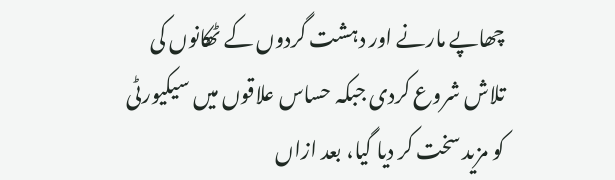چھاپے مارنے اور دہشت گردوں کے ٹھکانوں کی تلاش شروع کردی جبکہ حساس علاقوں میں سیکیورٹی کو مزید سخت کر دیا گیا، بعد ازاں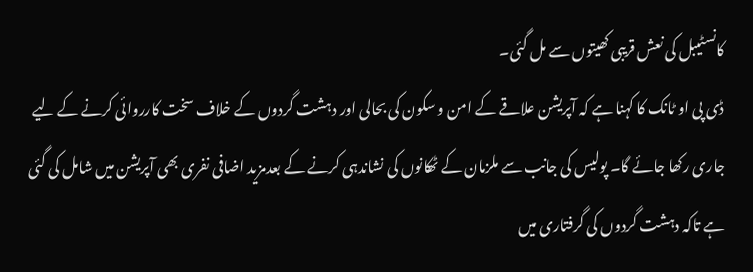کانسٹیبل کی نعش قریبی کھیتوں سے مل گئی۔
ڈی پی او ٹانک کا کہنا ہے کہ آپریشن علاقے کے امن و سکون کی بحالی اور دہشت گردوں کے خلاف سخت کارروائی کرنے کے لیے جاری رکھا جائے گا۔ پولیس کی جانب سے ملزمان کے ٹھکانوں کی نشاندہی کرنے کے بعدمزید اضافی نفری بھی آپریشن میں شامل کی گئی ہے تاکہ دہشت گردوں کی گرفتاری میں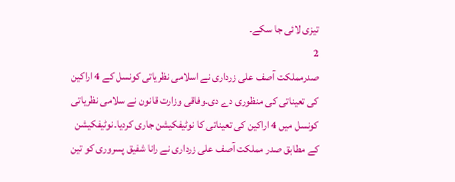تیزی لائی جا سکے۔
2
صدرمملکت آصف علی زرداری نے اسلامی نظریاتی کونسل کے 4 اراکین کی تعیناتی کی منظوری دے دی۔وفاقی وزارت قانون نے سلامی نظریاتی کونسل میں 4 اراکین کی تعیناتی کا نوٹیفکیشن جاری کردیا۔نوٹیفکیشن کے مطابق صدر مملکت آصف علی زرداری نے رانا شفیق پسروری کو تین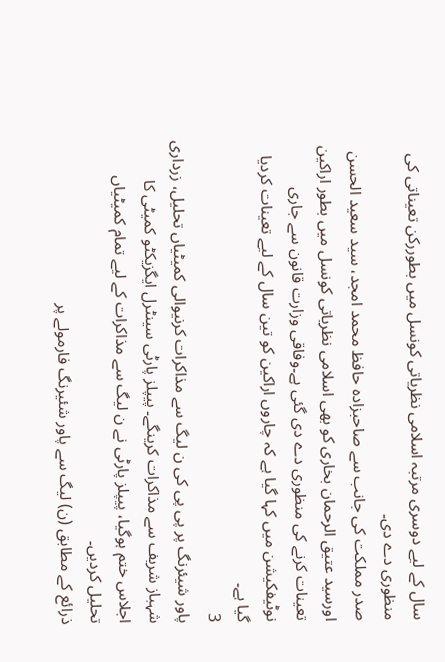سال کے لیے دوسری مرتبہ اسلامی نظریاتی کونسل میں بطوررکن تعیناتی کی منظوری دے دی۔
صدر مملکت کی جانب سے صاحبزادہ حافظ محمد امجد، سید سعید الحسن اورسید عتیق الرحمان بخاری کو بھی اسلامی نظریاتی کونسل میں بطور اراکین تعینات کرنے کی منظوری دے دی گئی ہے۔وفاقی وزارت قانون سے جاری نوٹیفکیشن میں کہا گیا ہے کہ چاروں اراکین کو تین سال کے لیے تعینات کردیا گیا ہے۔
3
پاور شیئرنگ پر پی پی کی ن لیگ سے مذاکرات کرنیوالی کمیٹیاں تحلیل، زرداری شہباز شریف سے مذاکرات کرینگے۔ پیپلز پارٹی سینٹرل ایگزیکٹو کمیٹی کا اجلاس ختم ہوگیا، پیپلز پارٹی نے ن لیگ سے مذاکرات کے لیے تمام کمیٹیاں تحلیل کردیں۔
ذرائع کے مطابق (ن) لیگ سے پاور شئیرنگ فارمولے پر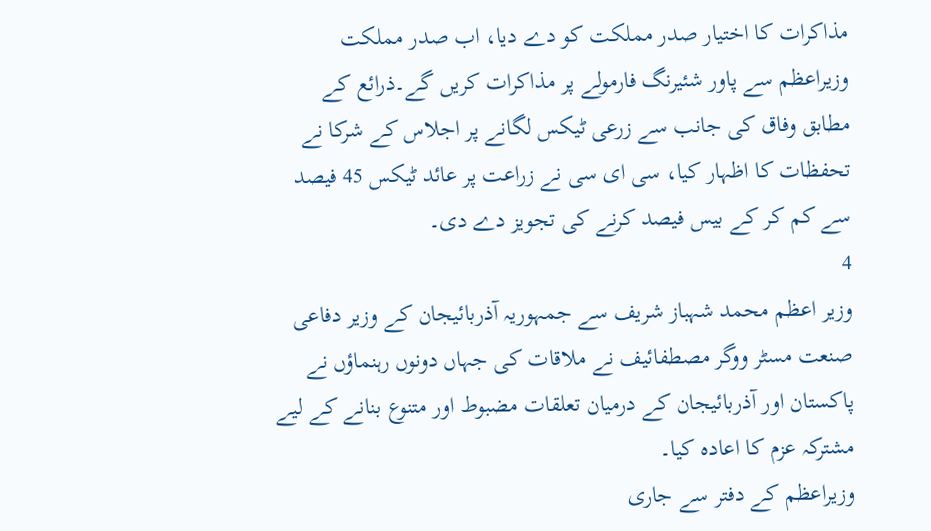مذاکرات کا اختیار صدر مملکت کو دے دیا، اب صدر مملکت وزیراعظم سے پاور شئیرنگ فارمولے پر مذاکرات کریں گے۔ذرائع کے مطابق وفاق کی جانب سے زرعی ٹیکس لگانے پر اجلاس کے شرکا نے تحفظات کا اظہار کیا، سی ای سی نے زراعت پر عائد ٹیکس 45 فیصد سے کم کر کے بیس فیصد کرنے کی تجویز دے دی۔
4
وزیر اعظم محمد شہباز شریف سے جمہوریہ آذربائیجان کے وزیر دفاعی صنعت مسٹر ووگر مصطفائیف نے ملاقات کی جہاں دونوں رہنماؤں نے پاکستان اور آذربائیجان کے درمیان تعلقات مضبوط اور متنوع بنانے کے لیے مشترکہ عزم کا اعادہ کیا۔
وزیراعظم کے دفتر سے جاری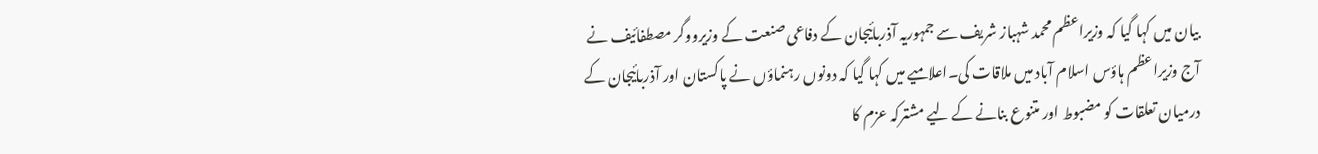بیان میں کہا گیا کہ وزیراعظم محمد شہباز شریف سے جمہوریہ آذربائیجان کے دفاعی صنعت کے وزیرووگر مصطفائیف نے آج وزیراعظم ہاؤس اسلام آباد میں ملاقات کی۔اعلامیے میں کہا گیا کہ دونوں رہنماؤں نے پاکستان اور آذربائیجان کے درمیان تعلقات کو مضبوط اور متنوع بنانے کے لیے مشترکہ عزم کا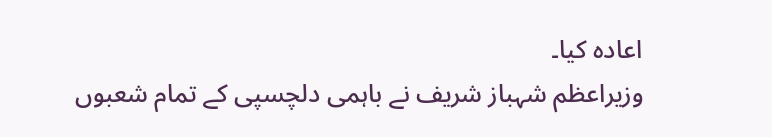اعادہ کیا۔
وزیراعظم شہباز شریف نے باہمی دلچسپی کے تمام شعبوں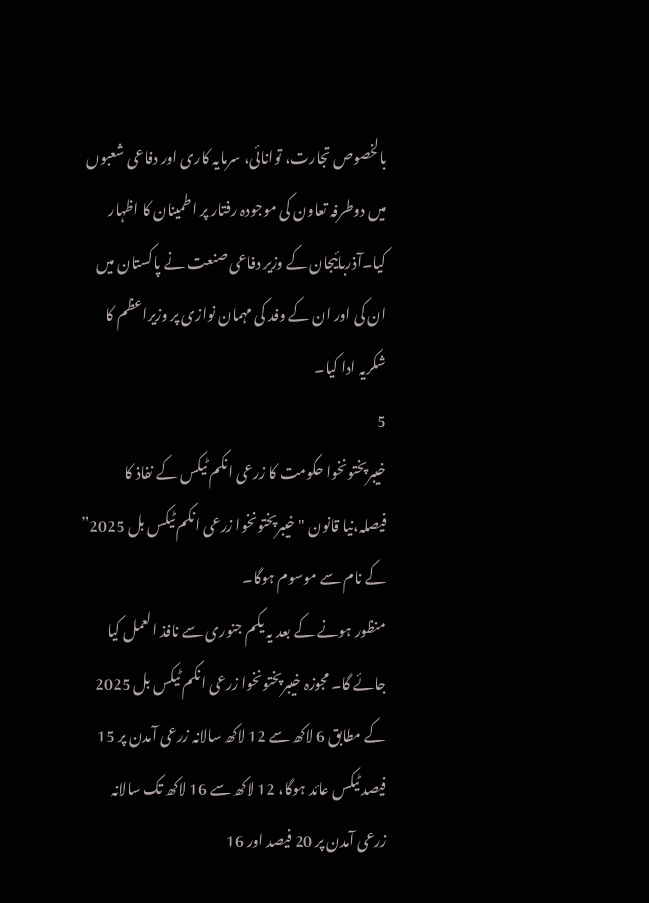بالخصوص تجارت، توانائی، سرمایہ کاری اور دفاعی شعبوں میں دوطرفہ تعاون کی موجودہ رفتار پر اطمینان کا اظہار کیا۔آذربائیجان کے وزیر دفاعی صنعت نے پاکستان میں ان کی اور ان کے وفد کی مہمان نوازی پر وزیراعظم کا شکریہ ادا کیا۔
5
خیبرپختونخوا حکومت کا زرعی انکم ٹیکس کے نفاذ کا فیصلہ،نیا قانون "خیبرپختونخوا زرعی انکم ٹیکس بل 2025” کے نام سے موسوم ہوگا۔
منظور ہونے کے بعد یہ یکم جنوری سے نافذ العمل کیا جائے گا۔ مجوزہ خیبرپختونخوا زرعی انکم ٹیکس بل 2025 کے مطابق 6 لاکھ سے 12 لاکھ سالانہ زرعی آمدن پر 15 فیصد ٹیکس عائد ہوگا، 12 لاکھ سے 16 لاکھ تک سالانہ زرعی آمدن پر 20 فیصد اور 16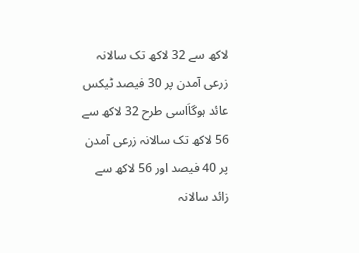لاکھ سے 32 لاکھ تک سالانہ زرعی آمدن پر 30 فیصد ٹیکس عائد ہوگاَاسی طرح 32 لاکھ سے 56 لاکھ تک سالانہ زرعی آمدن پر 40 فیصد اور 56 لاکھ سے زائد سالانہ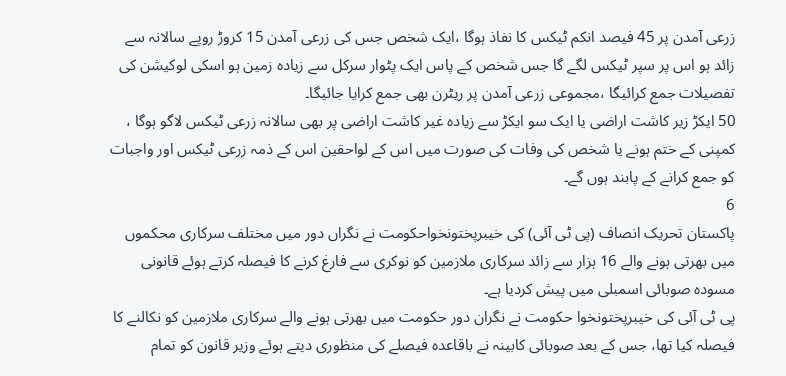زرعی آمدن پر 45 فیصد انکم ٹیکس کا نفاذ ہوگا ،ایک شخص جس کی زرعی آمدن 15 کروڑ روپے سالانہ سے زائد ہو اس پر سپر ٹیکس لگے گا جس شخص کے پاس ایک پٹوار سرکل سے زیادہ زمین ہو اسکی لوکیشن کی تفصیلات جمع کرائیگا ،مجموعی زرعی آمدن پر ریٹرن بھی جمع کرایا جائیگا۔
50 ایکڑ زیر کاشت اراضی یا ایک سو ایکڑ سے زیادہ غیر کاشت اراضی پر بھی سالانہ زرعی ٹیکس لاگو ہوگا ، کمپنی کے ختم ہونے یا شخص کی وفات کی صورت میں اس کے لواحقین اس کے ذمہ زرعی ٹیکس اور واجبات کو جمع کرانے کے پابند ہوں گے۔
6
پاکستان تحریک انصاف (پی ٹی آئی) کی خیبرپختونخواحکومت نے نگراں دور میں مختلف سرکاری محکموں میں بھرتی ہونے والے 16 ہزار سے زائد سرکاری ملازمین کو نوکری سے فارغ کرنے کا فیصلہ کرتے ہوئے قانونی مسودہ صوبائی اسمبلی میں پیش کردیا ہے۔
پی ٹی آئی کی خیبرپختونخوا حکومت نے نگران دور حکومت میں بھرتی ہونے والے سرکاری ملازمین کو نکالنے کا فیصلہ کیا تھا، جس کے بعد صوبائی کابینہ نے باقاعدہ فیصلے کی منظوری دیتے ہوئے وزیر قانون کو تمام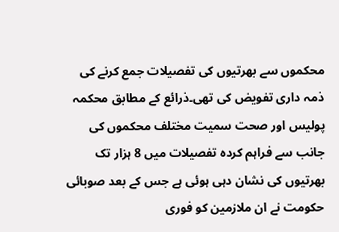محکموں سے بھرتیوں کی تفصیلات جمع کرنے کی ذمہ داری تفویض کی تھی۔ذرائع کے مطابق محکمہ پولیس اور صحت سمیت مختلف محکموں کی جانب سے فراہم کردہ تفصیلات میں 8 ہزار تک بھرتیوں کی نشان دہی ہوئی ہے جس کے بعد صوبائی حکومت نے ان ملازمین کو فوری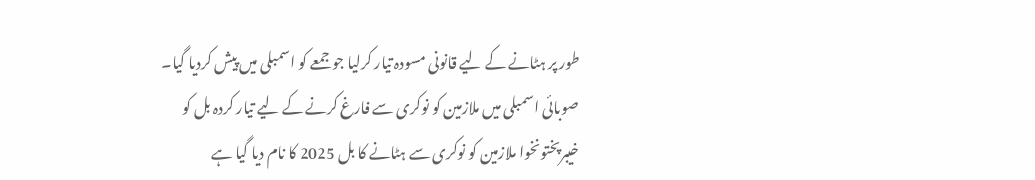طور پر ہٹانے کے لیے قانونی مسودہ تیار کرلیا جو جمعے کو اسمبلی میں پیش کردیا گیا۔
صوبائی اسمبلی میں ملازمین کو نوکری سے فارغ کرنے کے لیے تیار کردہ بل کو خیبرپختونخوا ملازمین کو نوکری سے ہٹانے کا بل 2025 کا نام دیا گیا ہے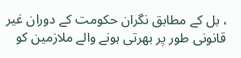، بل کے مطابق نگران حکومت کے دوران غیر قانونی طور پر بھرتی ہونے والے ملازمین کو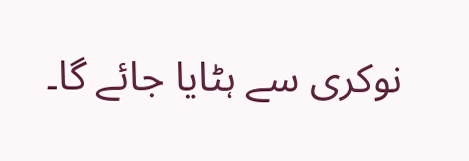نوکری سے ہٹایا جائے گا۔